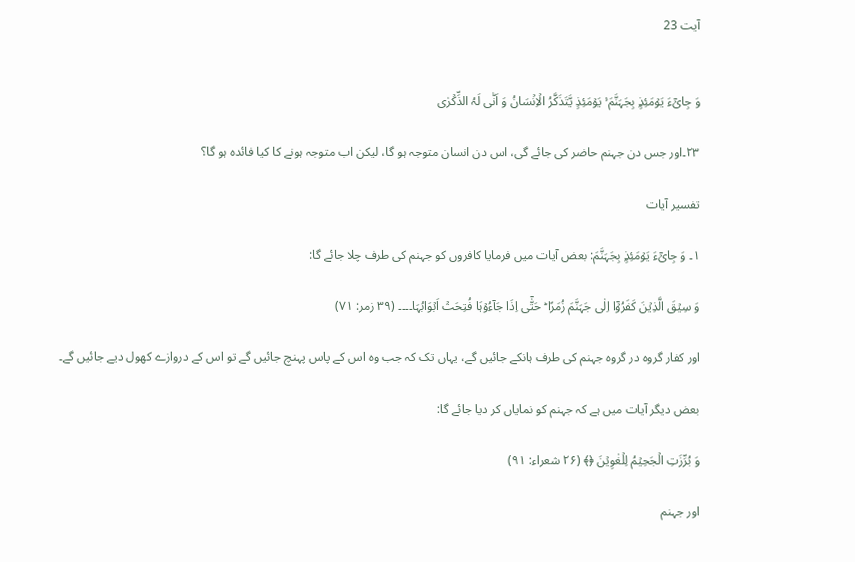آیت 23


وَ جِایۡٓءَ یَوۡمَئِذٍۭ بِجَہَنَّمَ ۬ۙ یَوۡمَئِذٍ یَّتَذَکَّرُ الۡاِنۡسَانُ وَ اَنّٰی لَہُ الذِّکۡرٰی

۲۳۔اور جس دن جہنم حاضر کی جائے گی، اس دن انسان متوجہ ہو گا، لیکن اب متوجہ ہونے کا کیا فائدہ ہو گا؟

تفسیر آیات

۱۔ وَ جِایۡٓءَ یَوۡمَئِذٍۭ بِجَہَنَّمَ: بعض آیات میں فرمایا کافروں کو جہنم کی طرف چلا جائے گا:

وَ سِیۡقَ الَّذِیۡنَ کَفَرُوۡۤا اِلٰی جَہَنَّمَ زُمَرًا ؕ حَتّٰۤی اِذَا جَآءُوۡہَا فُتِحَتۡ اَبۡوَابُہَا۔۔۔۔ (۳۹ زمر: ۷۱)

اور کفار گروہ در گروہ جہنم کی طرف ہانکے جائیں گے، یہاں تک کہ جب وہ اس کے پاس پہنچ جائیں گے تو اس کے دروازے کھول دیے جائیں گے۔

بعض دیگر آیات میں ہے کہ جہنم کو نمایاں کر دیا جائے گا:

وَ بُرِّزَتِ الۡجَحِیۡمُ لِلۡغٰوِیۡنَ ﴿﴾ (۲۶ شعراء: ۹۱)

اور جہنم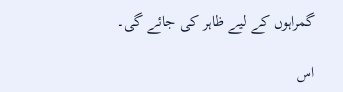گمراہوں کے لیے ظاہر کی جائے گی۔

اس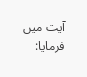آیت میں فرمایا: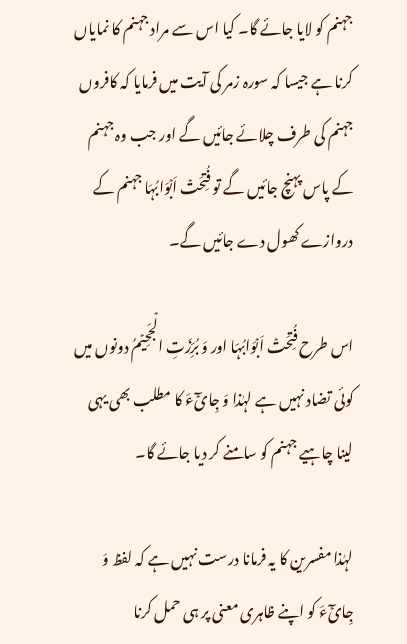جہنم کو لایا جائے گا۔ کیا اس سے مراد جہنم کا نمایاں کرنا ہے جیسا کہ سورہ زمر کی آیت میں فرمایا کہ کافروں جہنم کی طرف چلائے جائیں گے اور جب وہ جہنم کے پاس پہنچ جائیں گے تو فُتِحَتۡ اَبۡوَابُہَا جہنم کے دروازے کھول دے جائیں گے۔

اس طرح فُتِحَتۡ اَبۡوَابُہَا اور وَ بُرِّزَتِ الۡجَحِیۡمُ دونوں میں کوئی تضاد نہیں ہے لہٰذا وَ جِایۡٓءَ کا مطلب بھی یہی لینا چاہیے جہنم کو سامنے کر دیا جائے گا۔

لہٰذا مفسرین کا یہ فرمانا درست نہیں ہے کہ لفظ وَ جِایۡٓءَ کو اپنے ظاہری معنی پر ہی حمل کرنا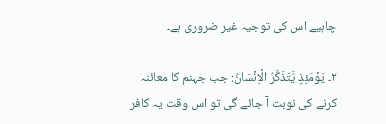چاہیے اس کی توجیہ غیر ضروری ہے۔

۲۔ یَوۡمَئِذٍ یَّتَذَکَّرُ الۡاِنۡسَانُ: جب جہنم کا معائنہ کرنے کی نوبت آ جائے گی تو اس وقت یہ کافر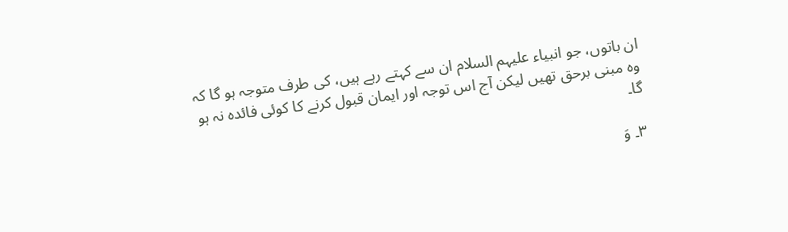ان باتوں، جو انبیاء علیہم السلام ان سے کہتے رہے ہیں، کی طرف متوجہ ہو گا کہ وہ مبنی برحق تھیں لیکن آج اس توجہ اور ایمان قبول کرنے کا کوئی فائدہ نہ ہو گا۔

۳۔ وَ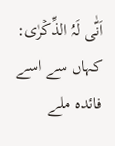اَنّٰی لَہُ الذِّکۡرٰی: کہاں سے اسے فائدہ ملے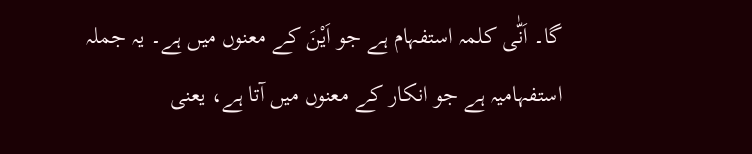گا۔ اَنّٰى کلمہ استفہام ہے جو اَیْنَ کے معنوں میں ہے۔ یہ جملہ استفہامیہ ہے جو انکار کے معنوں میں آتا ہے، یعنی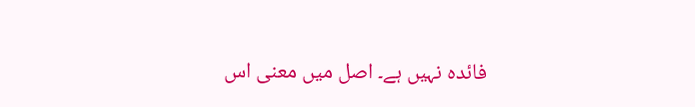فائدہ نہیں ہے۔ اصل میں معنی اس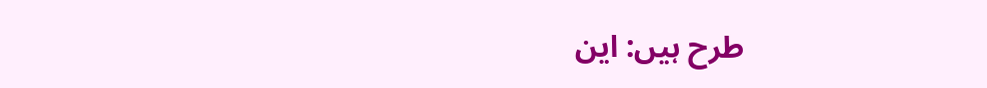طرح ہیں: این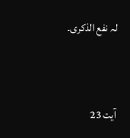لہ نفع الذکری۔


آیت 23